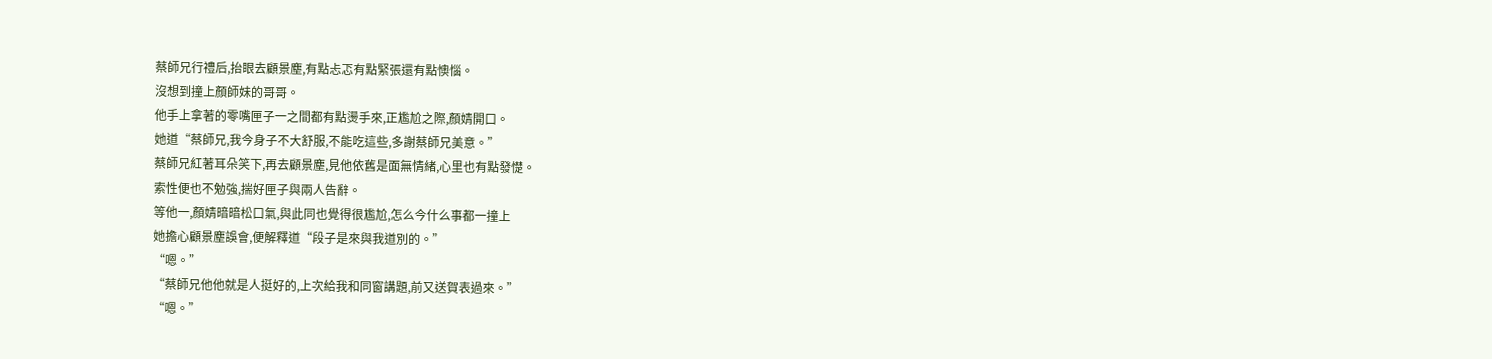蔡師兄行禮后,抬眼去顧景塵,有點忐忑有點緊張還有點懊惱。
沒想到撞上顏師妹的哥哥。
他手上拿著的零嘴匣子一之間都有點燙手來,正尷尬之際,顏婧開口。
她道“蔡師兄,我今身子不大舒服,不能吃這些,多謝蔡師兄美意。”
蔡師兄紅著耳朵笑下,再去顧景塵,見他依舊是面無情緒,心里也有點發憷。
索性便也不勉強,揣好匣子與兩人告辭。
等他一,顏婧暗暗松口氣,與此同也覺得很尷尬,怎么今什么事都一撞上
她擔心顧景塵誤會,便解釋道“段子是來與我道別的。”
“嗯。”
“蔡師兄他他就是人挺好的,上次給我和同窗講題,前又送賀表過來。”
“嗯。”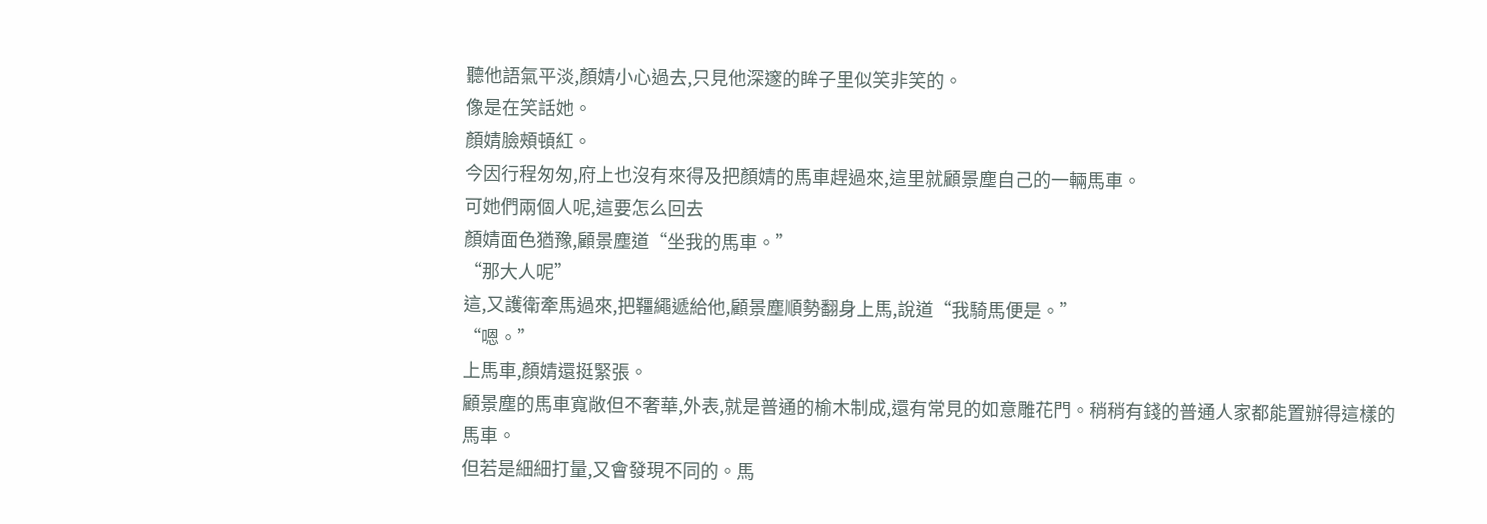聽他語氣平淡,顏婧小心過去,只見他深邃的眸子里似笑非笑的。
像是在笑話她。
顏婧臉頰頓紅。
今因行程匆匆,府上也沒有來得及把顏婧的馬車趕過來,這里就顧景塵自己的一輛馬車。
可她們兩個人呢,這要怎么回去
顏婧面色猶豫,顧景塵道“坐我的馬車。”
“那大人呢”
這,又護衛牽馬過來,把韁繩遞給他,顧景塵順勢翻身上馬,說道“我騎馬便是。”
“嗯。”
上馬車,顏婧還挺緊張。
顧景塵的馬車寬敞但不奢華,外表,就是普通的榆木制成,還有常見的如意雕花門。稍稍有錢的普通人家都能置辦得這樣的馬車。
但若是細細打量,又會發現不同的。馬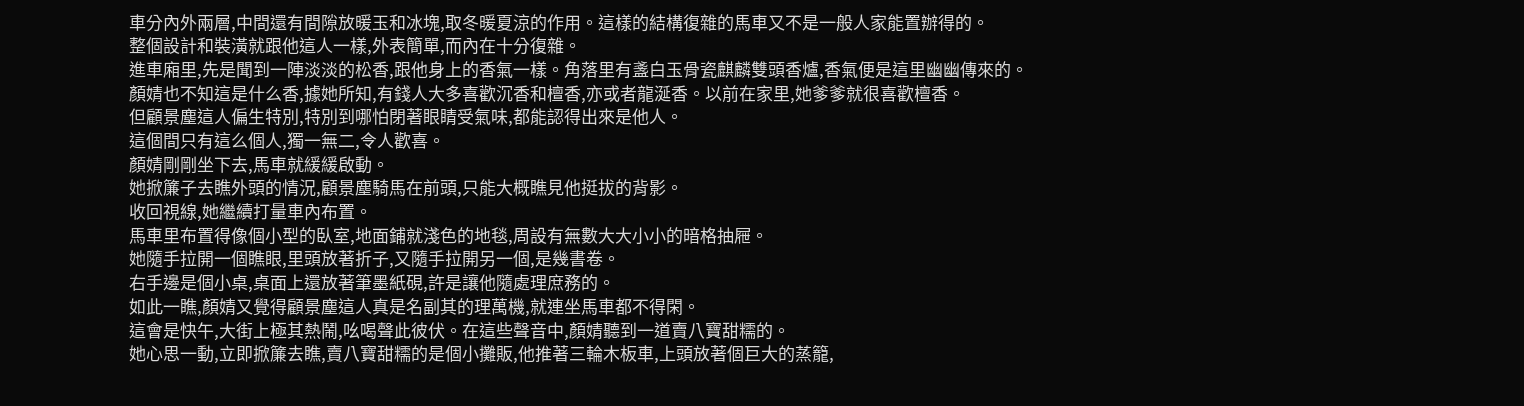車分內外兩層,中間還有間隙放暖玉和冰塊,取冬暖夏涼的作用。這樣的結構復雜的馬車又不是一般人家能置辦得的。
整個設計和裝潢就跟他這人一樣,外表簡單,而內在十分復雜。
進車廂里,先是聞到一陣淡淡的松香,跟他身上的香氣一樣。角落里有盞白玉骨瓷麒麟雙頭香爐,香氣便是這里幽幽傳來的。
顏婧也不知這是什么香,據她所知,有錢人大多喜歡沉香和檀香,亦或者龍涎香。以前在家里,她爹爹就很喜歡檀香。
但顧景塵這人偏生特別,特別到哪怕閉著眼睛受氣味,都能認得出來是他人。
這個間只有這么個人,獨一無二,令人歡喜。
顏婧剛剛坐下去,馬車就緩緩啟動。
她掀簾子去瞧外頭的情況,顧景塵騎馬在前頭,只能大概瞧見他挺拔的背影。
收回視線,她繼續打量車內布置。
馬車里布置得像個小型的臥室,地面鋪就淺色的地毯,周設有無數大大小小的暗格抽屜。
她隨手拉開一個瞧眼,里頭放著折子,又隨手拉開另一個,是幾書卷。
右手邊是個小桌,桌面上還放著筆墨紙硯,許是讓他隨處理庶務的。
如此一瞧,顏婧又覺得顧景塵這人真是名副其的理萬機,就連坐馬車都不得閑。
這會是快午,大街上極其熱鬧,吆喝聲此彼伏。在這些聲音中,顏婧聽到一道賣八寶甜糯的。
她心思一動,立即掀簾去瞧,賣八寶甜糯的是個小攤販,他推著三輪木板車,上頭放著個巨大的蒸籠,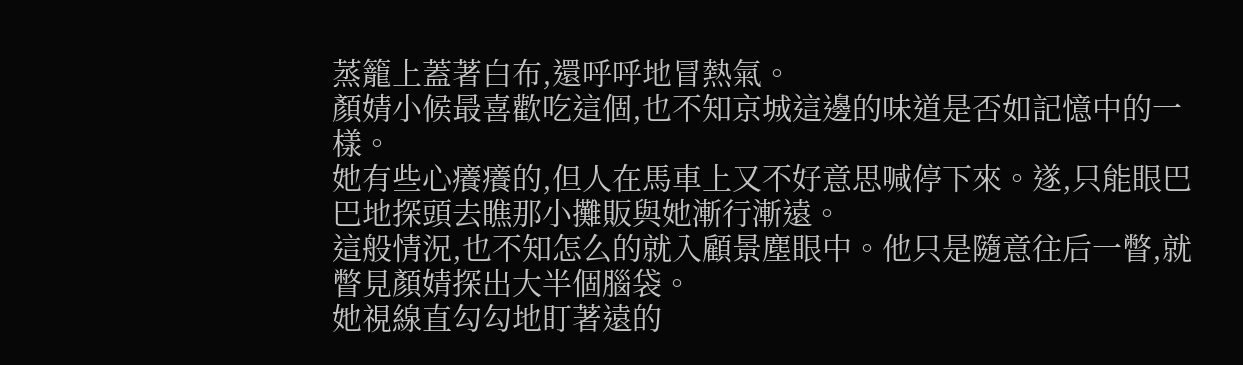蒸籠上蓋著白布,還呼呼地冒熱氣。
顏婧小候最喜歡吃這個,也不知京城這邊的味道是否如記憶中的一樣。
她有些心癢癢的,但人在馬車上又不好意思喊停下來。遂,只能眼巴巴地探頭去瞧那小攤販與她漸行漸遠。
這般情況,也不知怎么的就入顧景塵眼中。他只是隨意往后一瞥,就瞥見顏婧探出大半個腦袋。
她視線直勾勾地盯著遠的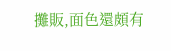攤販,面色還頗有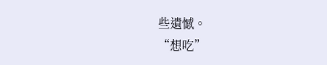些遺憾。
“想吃”